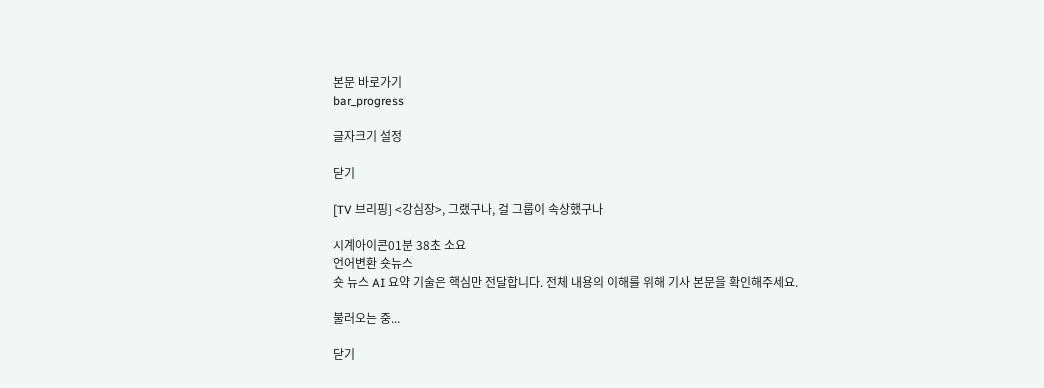본문 바로가기
bar_progress

글자크기 설정

닫기

[TV 브리핑] <강심장>, 그랬구나, 걸 그룹이 속상했구나

시계아이콘01분 38초 소요
언어변환 숏뉴스
숏 뉴스 AI 요약 기술은 핵심만 전달합니다. 전체 내용의 이해를 위해 기사 본문을 확인해주세요.

불러오는 중...

닫기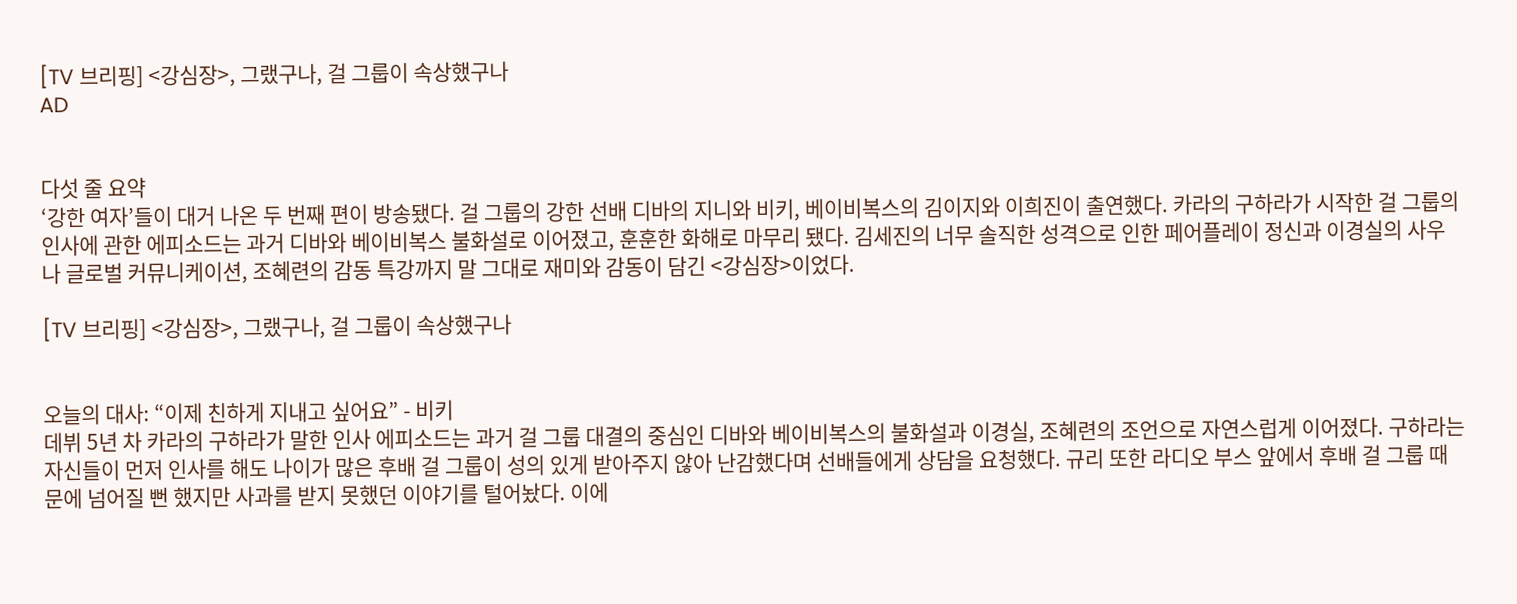[TV 브리핑] <강심장>, 그랬구나, 걸 그룹이 속상했구나
AD


다섯 줄 요약
‘강한 여자’들이 대거 나온 두 번째 편이 방송됐다. 걸 그룹의 강한 선배 디바의 지니와 비키, 베이비복스의 김이지와 이희진이 출연했다. 카라의 구하라가 시작한 걸 그룹의 인사에 관한 에피소드는 과거 디바와 베이비복스 불화설로 이어졌고, 훈훈한 화해로 마무리 됐다. 김세진의 너무 솔직한 성격으로 인한 페어플레이 정신과 이경실의 사우나 글로벌 커뮤니케이션, 조혜련의 감동 특강까지 말 그대로 재미와 감동이 담긴 <강심장>이었다.

[TV 브리핑] <강심장>, 그랬구나, 걸 그룹이 속상했구나


오늘의 대사: “이제 친하게 지내고 싶어요” - 비키
데뷔 5년 차 카라의 구하라가 말한 인사 에피소드는 과거 걸 그룹 대결의 중심인 디바와 베이비복스의 불화설과 이경실, 조혜련의 조언으로 자연스럽게 이어졌다. 구하라는 자신들이 먼저 인사를 해도 나이가 많은 후배 걸 그룹이 성의 있게 받아주지 않아 난감했다며 선배들에게 상담을 요청했다. 규리 또한 라디오 부스 앞에서 후배 걸 그룹 때문에 넘어질 뻔 했지만 사과를 받지 못했던 이야기를 털어놨다. 이에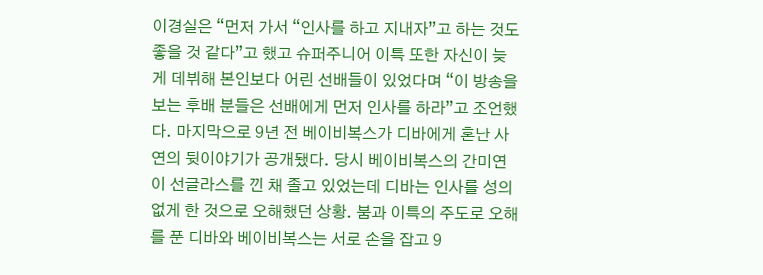이경실은 “먼저 가서 “인사를 하고 지내자”고 하는 것도 좋을 것 같다”고 했고 슈퍼주니어 이특 또한 자신이 늦게 데뷔해 본인보다 어린 선배들이 있었다며 “이 방송을 보는 후배 분들은 선배에게 먼저 인사를 하라”고 조언했다. 마지막으로 9년 전 베이비복스가 디바에게 혼난 사연의 뒷이야기가 공개됐다. 당시 베이비복스의 간미연이 선글라스를 낀 채 졸고 있었는데 디바는 인사를 성의 없게 한 것으로 오해했던 상황. 붐과 이특의 주도로 오해를 푼 디바와 베이비복스는 서로 손을 잡고 9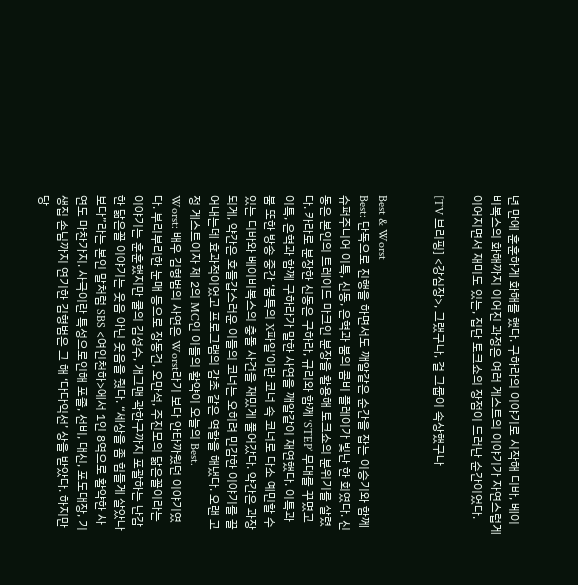년 만에 훈훈하게 화해를 했다. 구하라의 이야기로 시작해 디바, 베이비복스의 화해까지 이어진 과정은 여러 게스트의 이야기가 자연스럽게 이어지면서 재미도 있는, 집단 토크쇼의 장점이 드러난 순간이었다.

[TV 브리핑] <강심장>, 그랬구나, 걸 그룹이 속상했구나


Best & Worst
Best: 단독으로 진행을 하면서도 깨알같은 순간을 잡는 이승기와 함께 슈퍼주니어 이특, 신동, 은혁과 붐의 콤비 플레이가 빛난 한 회였다. 신동은 본인의 트레이드 마크인 분장을 활용해 토크쇼의 분위기를 살렸다. 카라로 분장한 신동은 구하라, 규리와 함께 ‘STEP’ 무대를 꾸몄고 이특, 은혁과 함께 구하라가 말한 사연을 깨알같이 재연했다. 이특과 붐 또한 방송 중간 ‘붐특의 X파일’이란 코너 속 코너로 다소 예민할 수 있는 디바와 베이비복스의 충돌 사건을 재밌게 풀어갔다. 약간은 과장되게, 약간은 호들갑스러운 이들의 코너는 오히려 민감한 이야기를 끌어내는데 효과적이었고 프로그램의 감초 같은 역할을 해냈다. 오랜 고정 게스트이자 제 2의 MC인 이들의 활약이 오늘의 Best.
Worst: 배우 김형범의 사연은 Worst라기 보다 안타까웠던 이야기였다. 부리부리한 눈매 등으로 장동건, 오만석, 주진모의 닮은꼴이라는 이야기는 훈훈했지만 쿨의 김성수, 개그맨 곽한구까지 포괄하는 난감한 닮은꼴 이야기는 웃음 아닌 웃음을 줬다. “세상을 좀 힘들게 살았나보다”라는 본인 말처럼 SBS <여인천하>에서 1인 8역으로 활약한 사연도 마찬가지. 사극이란 특성으로인해 포졸, 선비, 대신, 포도대장, 기생집 손님까지 연기한 김형범은 그 해 ‘다다익선’ 상을 받았다. 하지만 당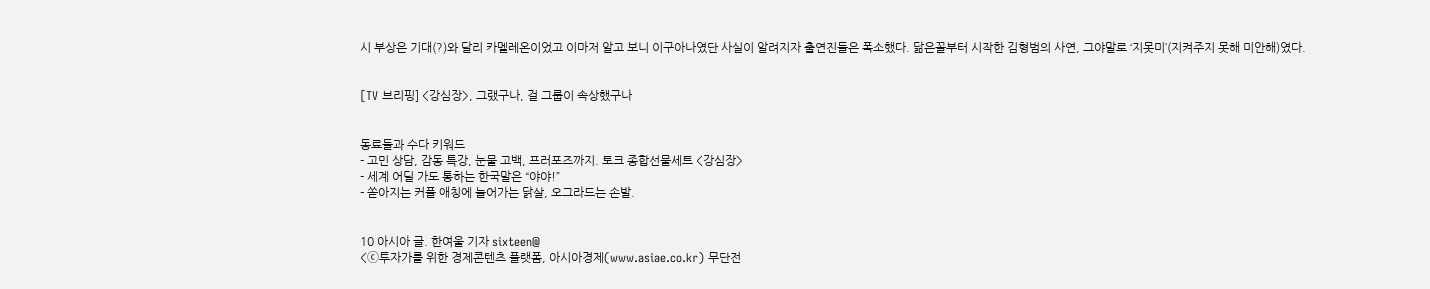시 부상은 기대(?)와 달리 카멜레온이었고 이마저 알고 보니 이구아나였단 사실이 알려지자 출연진들은 폭소했다. 닮은꼴부터 시작한 김형범의 사연, 그야말로 ‘지못미’(지켜주지 못해 미안해)였다.


[TV 브리핑] <강심장>, 그랬구나, 걸 그룹이 속상했구나


동료들과 수다 키워드
- 고민 상담, 감동 특강, 눈물 고백, 프러포즈까지. 토크 종합선물세트 <강심장>
- 세계 어딜 가도 통하는 한국말은 “야야!”
- 쏟아지는 커플 애칭에 늘어가는 닭살, 오그라드는 손발.


10 아시아 글. 한여울 기자 sixteen@
<ⓒ투자가를 위한 경제콘텐츠 플랫폼, 아시아경제(www.asiae.co.kr) 무단전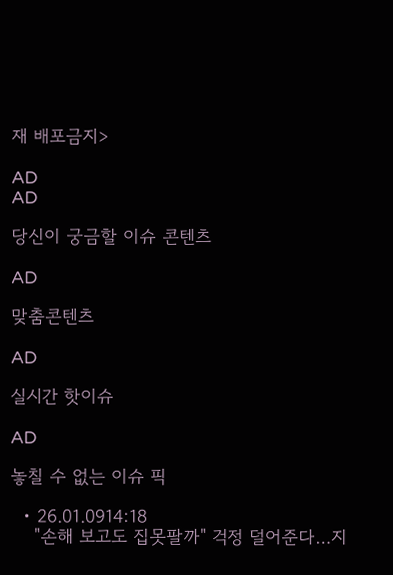재 배포금지>

AD
AD

당신이 궁금할 이슈 콘텐츠

AD

맞춤콘텐츠

AD

실시간 핫이슈

AD

놓칠 수 없는 이슈 픽

  • 26.01.0914:18
    "손해 보고도 집못팔까" 걱정 덜어준다…지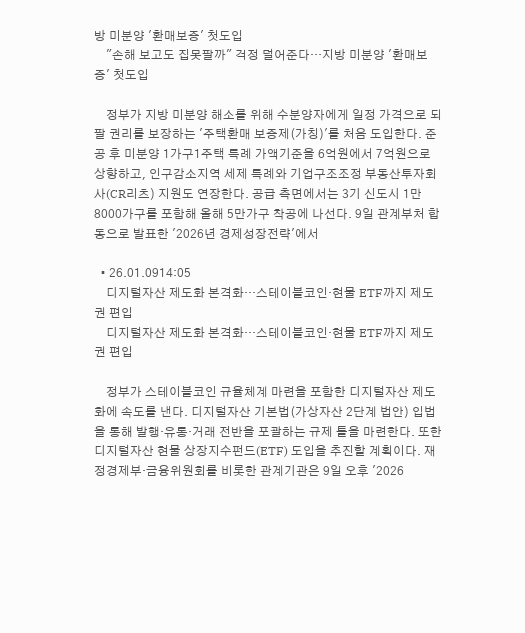방 미분양 '환매보증' 첫도입
    "손해 보고도 집못팔까" 걱정 덜어준다…지방 미분양 '환매보증' 첫도입

    정부가 지방 미분양 해소를 위해 수분양자에게 일정 가격으로 되팔 권리를 보장하는 '주택환매 보증제(가칭)'를 처음 도입한다. 준공 후 미분양 1가구1주택 특례 가액기준을 6억원에서 7억원으로 상향하고, 인구감소지역 세제 특례와 기업구조조정 부동산투자회사(CR리츠) 지원도 연장한다. 공급 측면에서는 3기 신도시 1만8000가구를 포함해 올해 5만가구 착공에 나선다. 9일 관계부처 합동으로 발표한 '2026년 경제성장전략'에서

  • 26.01.0914:05
    디지털자산 제도화 본격화…스테이블코인·현물 ETF까지 제도권 편입
    디지털자산 제도화 본격화…스테이블코인·현물 ETF까지 제도권 편입

    정부가 스테이블코인 규율체계 마련을 포함한 디지털자산 제도화에 속도를 낸다. 디지털자산 기본법(가상자산 2단계 법안) 입법을 통해 발행·유통·거래 전반을 포괄하는 규제 틀을 마련한다. 또한 디지털자산 현물 상장지수펀드(ETF) 도입을 추진할 계획이다. 재정경제부·금융위원회를 비롯한 관계기관은 9일 오후 '2026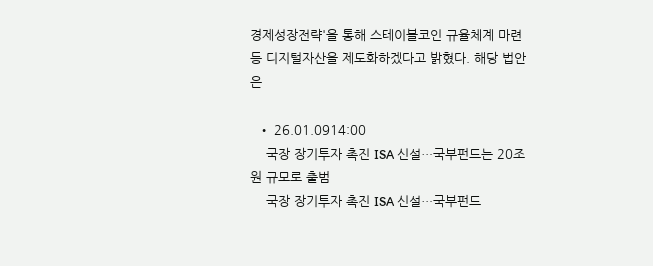경제성장전략'을 통해 스테이블코인 규율체계 마련 등 디지털자산을 제도화하겠다고 밝혔다. 해당 법안은

  • 26.01.0914:00
    국장 장기투자 촉진 ISA 신설…국부펀드는 20조원 규모로 출범
    국장 장기투자 촉진 ISA 신설…국부펀드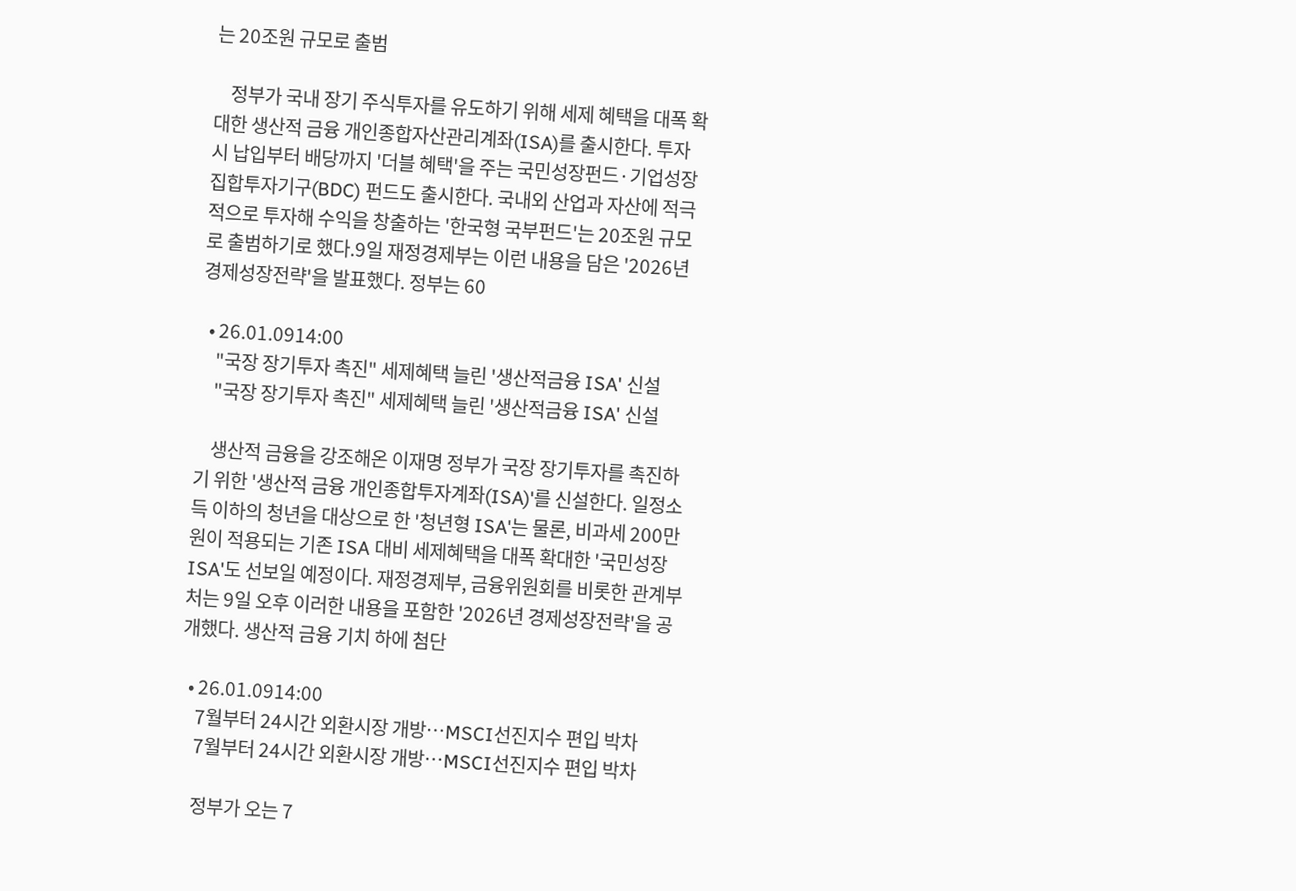는 20조원 규모로 출범

    정부가 국내 장기 주식투자를 유도하기 위해 세제 혜택을 대폭 확대한 생산적 금융 개인종합자산관리계좌(ISA)를 출시한다. 투자 시 납입부터 배당까지 '더블 혜택'을 주는 국민성장펀드·기업성장집합투자기구(BDC) 펀드도 출시한다. 국내외 산업과 자산에 적극적으로 투자해 수익을 창출하는 '한국형 국부펀드'는 20조원 규모로 출범하기로 했다.9일 재정경제부는 이런 내용을 담은 '2026년 경제성장전략'을 발표했다. 정부는 60

  • 26.01.0914:00
    "국장 장기투자 촉진" 세제혜택 늘린 '생산적금융 ISA' 신설
    "국장 장기투자 촉진" 세제혜택 늘린 '생산적금융 ISA' 신설

    생산적 금융을 강조해온 이재명 정부가 국장 장기투자를 촉진하기 위한 '생산적 금융 개인종합투자계좌(ISA)'를 신설한다. 일정소득 이하의 청년을 대상으로 한 '청년형 ISA'는 물론, 비과세 200만원이 적용되는 기존 ISA 대비 세제혜택을 대폭 확대한 '국민성장ISA'도 선보일 예정이다. 재정경제부, 금융위원회를 비롯한 관계부처는 9일 오후 이러한 내용을 포함한 '2026년 경제성장전략'을 공개했다. 생산적 금융 기치 하에 첨단

  • 26.01.0914:00
    7월부터 24시간 외환시장 개방…MSCI선진지수 편입 박차
    7월부터 24시간 외환시장 개방…MSCI선진지수 편입 박차

    정부가 오는 7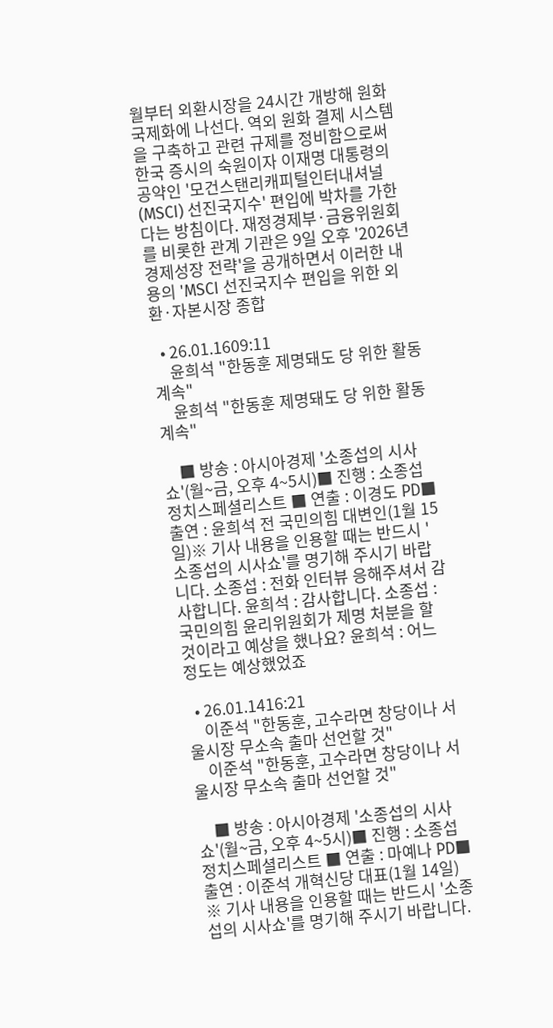월부터 외환시장을 24시간 개방해 원화 국제화에 나선다. 역외 원화 결제 시스템을 구축하고 관련 규제를 정비함으로써 한국 증시의 숙원이자 이재명 대통령의 공약인 '모건스탠리캐피털인터내셔널(MSCI) 선진국지수' 편입에 박차를 가한다는 방침이다. 재정경제부·금융위원회를 비롯한 관계 기관은 9일 오후 '2026년 경제성장 전략'을 공개하면서 이러한 내용의 'MSCI 선진국지수 편입을 위한 외환·자본시장 종합

  • 26.01.1609:11
    윤희석 "한동훈 제명돼도 당 위한 활동 계속"
    윤희석 "한동훈 제명돼도 당 위한 활동 계속"

    ■ 방송 : 아시아경제 '소종섭의 시사쇼'(월~금, 오후 4~5시)■ 진행 : 소종섭 정치스페셜리스트 ■ 연출 : 이경도 PD■ 출연 : 윤희석 전 국민의힘 대변인(1월 15일)※ 기사 내용을 인용할 때는 반드시 '소종섭의 시사쇼'를 명기해 주시기 바랍니다. 소종섭 : 전화 인터뷰 응해주셔서 감사합니다. 윤희석 : 감사합니다. 소종섭 : 국민의힘 윤리위원회가 제명 처분을 할 것이라고 예상을 했나요? 윤희석 : 어느 정도는 예상했었죠

  • 26.01.1416:21
    이준석 "한동훈, 고수라면 창당이나 서울시장 무소속 출마 선언할 것"
    이준석 "한동훈, 고수라면 창당이나 서울시장 무소속 출마 선언할 것"

    ■ 방송 : 아시아경제 '소종섭의 시사쇼'(월~금, 오후 4~5시)■ 진행 : 소종섭 정치스페셜리스트 ■ 연출 : 마예나 PD■ 출연 : 이준석 개혁신당 대표(1월 14일) ※ 기사 내용을 인용할 때는 반드시 '소종섭의 시사쇼'를 명기해 주시기 바랍니다.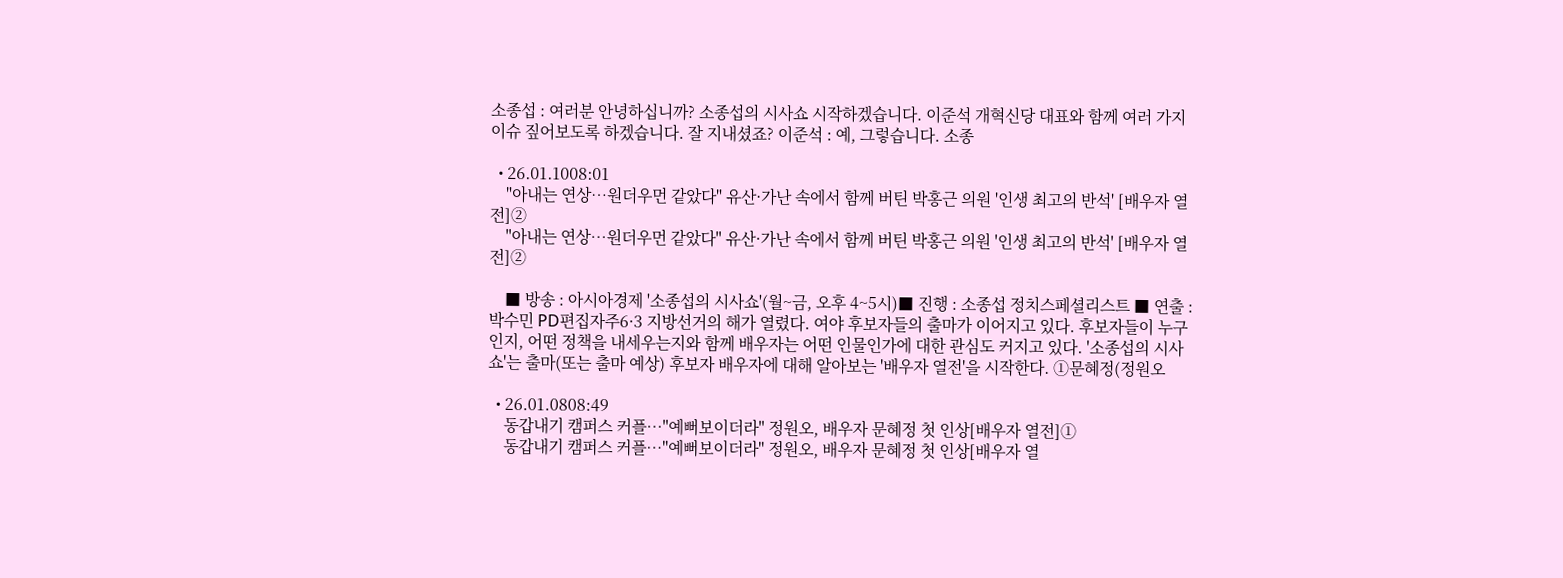소종섭 : 여러분 안녕하십니까? 소종섭의 시사쇼 시작하겠습니다. 이준석 개혁신당 대표와 함께 여러 가지 이슈 짚어보도록 하겠습니다. 잘 지내셨죠? 이준석 : 예, 그렇습니다. 소종

  • 26.01.1008:01
    "아내는 연상…원더우먼 같았다" 유산·가난 속에서 함께 버틴 박홍근 의원 '인생 최고의 반석' [배우자 열전]②
    "아내는 연상…원더우먼 같았다" 유산·가난 속에서 함께 버틴 박홍근 의원 '인생 최고의 반석' [배우자 열전]②

    ■ 방송 : 아시아경제 '소종섭의 시사쇼'(월~금, 오후 4~5시)■ 진행 : 소종섭 정치스페셜리스트 ■ 연출 : 박수민 PD편집자주6·3 지방선거의 해가 열렸다. 여야 후보자들의 출마가 이어지고 있다. 후보자들이 누구인지, 어떤 정책을 내세우는지와 함께 배우자는 어떤 인물인가에 대한 관심도 커지고 있다. '소종섭의 시사쇼'는 출마(또는 출마 예상) 후보자 배우자에 대해 알아보는 '배우자 열전'을 시작한다. ①문혜정(정원오

  • 26.01.0808:49
    동갑내기 캠퍼스 커플…"예뻐보이더라" 정원오, 배우자 문혜정 첫 인상[배우자 열전]①
    동갑내기 캠퍼스 커플…"예뻐보이더라" 정원오, 배우자 문혜정 첫 인상[배우자 열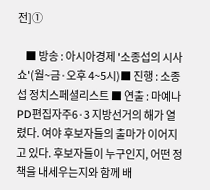전]①

    ■ 방송 : 아시아경제 '소종섭의 시사쇼'(월~금·오후 4~5시)■ 진행 : 소종섭 정치스페셜리스트 ■ 연출 : 마예나 PD편집자주6·3 지방선거의 해가 열렸다. 여야 후보자들의 출마가 이어지고 있다. 후보자들이 누구인지, 어떤 정책을 내세우는지와 함께 배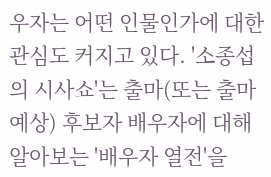우자는 어떤 인물인가에 대한 관심도 커지고 있다. '소종섭의 시사쇼'는 출마(또는 출마 예상) 후보자 배우자에 대해 알아보는 '배우자 열전'을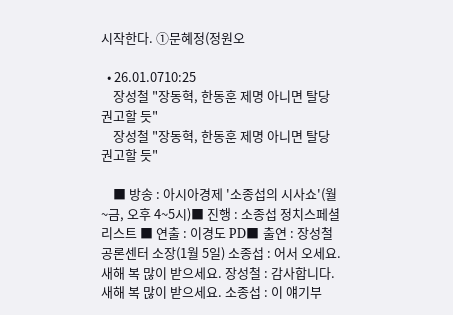시작한다. ①문혜정(정원오

  • 26.01.0710:25
    장성철 "장동혁, 한동훈 제명 아니면 탈당 권고할 듯"
    장성철 "장동혁, 한동훈 제명 아니면 탈당 권고할 듯"

    ■ 방송 : 아시아경제 '소종섭의 시사쇼'(월~금, 오후 4~5시)■ 진행 : 소종섭 정치스페셜리스트 ■ 연출 : 이경도 PD■ 출연 : 장성철 공론센터 소장(1월 5일) 소종섭 : 어서 오세요. 새해 복 많이 받으세요. 장성철 : 감사합니다. 새해 복 많이 받으세요. 소종섭 : 이 얘기부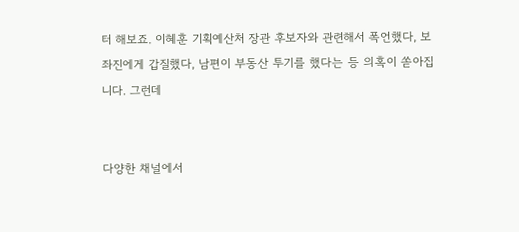터 해보죠. 이혜훈 기획예산처 장관 후보자와 관련해서 폭언했다, 보좌진에게 갑질했다, 남편이 부동산 투기를 했다는 등 의혹이 쏟아집니다. 그런데


다양한 채널에서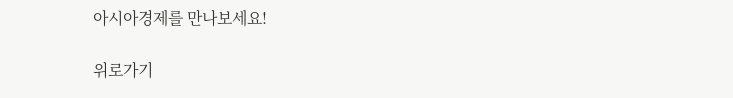아시아경제를 만나보세요!

위로가기